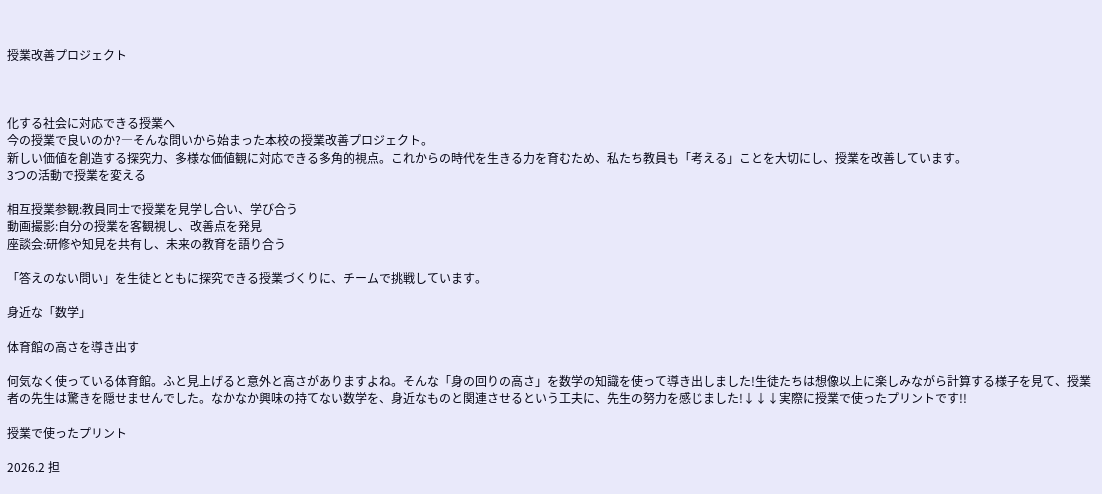授業改善プロジェクト



化する社会に対応できる授業へ
今の授業で良いのか?―そんな問いから始まった本校の授業改善プロジェクト。
新しい価値を創造する探究力、多様な価値観に対応できる多角的視点。これからの時代を生きる力を育むため、私たち教員も「考える」ことを大切にし、授業を改善しています。
3つの活動で授業を変える

相互授業参観:教員同士で授業を見学し合い、学び合う
動画撮影:自分の授業を客観視し、改善点を発見
座談会:研修や知見を共有し、未来の教育を語り合う

「答えのない問い」を生徒とともに探究できる授業づくりに、チームで挑戦しています。

身近な「数学」

体育館の高さを導き出す

何気なく使っている体育館。ふと見上げると意外と高さがありますよね。そんな「身の回りの高さ」を数学の知識を使って導き出しました!生徒たちは想像以上に楽しみながら計算する様子を見て、授業者の先生は驚きを隠せませんでした。なかなか興味の持てない数学を、身近なものと関連させるという工夫に、先生の努力を感じました!↓↓↓実際に授業で使ったプリントです!!

授業で使ったプリント

2026.2 担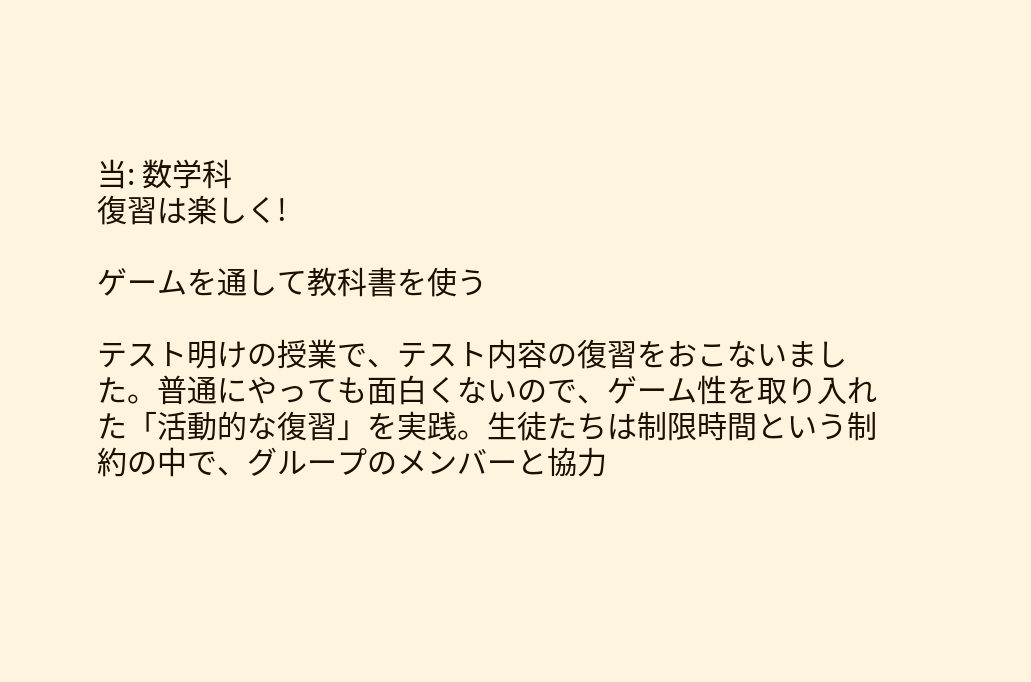当: 数学科
復習は楽しく!

ゲームを通して教科書を使う

テスト明けの授業で、テスト内容の復習をおこないました。普通にやっても面白くないので、ゲーム性を取り入れた「活動的な復習」を実践。生徒たちは制限時間という制約の中で、グループのメンバーと協力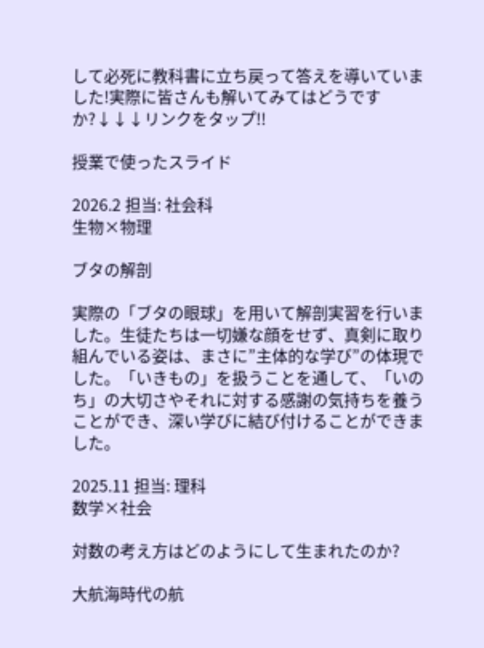して必死に教科書に立ち戻って答えを導いていました!実際に皆さんも解いてみてはどうですか?↓↓↓リンクをタップ!!

授業で使ったスライド

2026.2 担当: 社会科
生物×物理

ブタの解剖

実際の「ブタの眼球」を用いて解剖実習を行いました。生徒たちは一切嫌な顔をせず、真剣に取り組んでいる姿は、まさに”主体的な学び”の体現でした。「いきもの」を扱うことを通して、「いのち」の大切さやそれに対する感謝の気持ちを養うことができ、深い学びに結び付けることができました。

2025.11 担当: 理科
数学×社会

対数の考え方はどのようにして生まれたのか?

大航海時代の航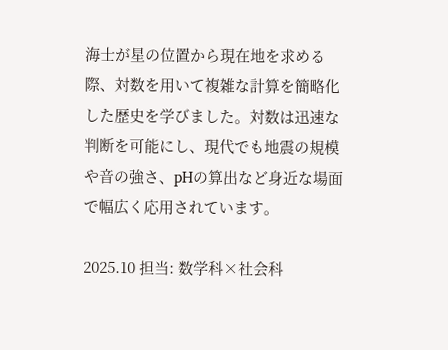海士が星の位置から現在地を求める際、対数を用いて複雑な計算を簡略化した歴史を学びました。対数は迅速な判断を可能にし、現代でも地震の規模や音の強さ、pHの算出など身近な場面で幅広く応用されています。

2025.10 担当: 数学科×社会科